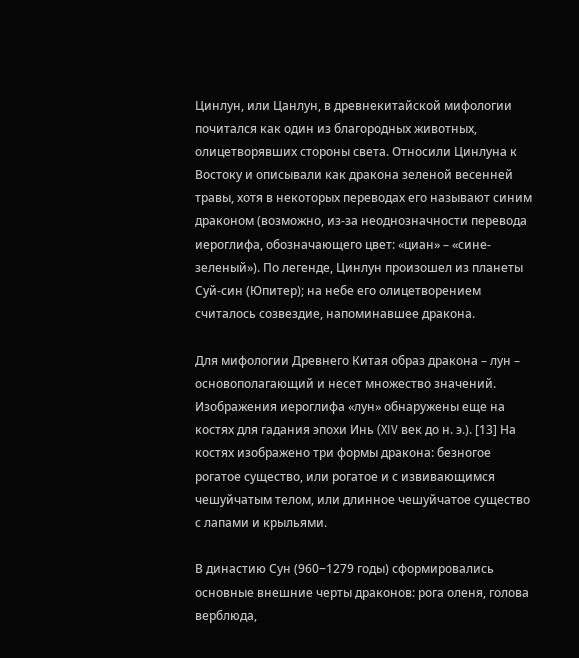Цинлун, или Цанлун, в древнекитайской мифологии почитался как один из благородных животных, олицетворявших стороны света. Относили Цинлуна к Востоку и описывали как дракона зеленой весенней травы, хотя в некоторых переводах его называют синим драконом (возможно, из-за неоднозначности перевода иероглифа, обозначающего цвет: «циан» – «сине-зеленый»). По легенде, Цинлун произошел из планеты Суй-син (Юпитер); на небе его олицетворением считалось созвездие, напоминавшее дракона.

Для мифологии Древнего Китая образ дракона – лун – основополагающий и несет множество значений. Изображения иероглифа «лун» обнаружены еще на костях для гадания эпохи Инь (XIV век до н. э.). [13] На костях изображено три формы дракона: безногое рогатое существо, или рогатое и с извивающимся чешуйчатым телом, или длинное чешуйчатое существо с лапами и крыльями.

В династию Сун (960‒1279 годы) сформировались основные внешние черты драконов: рога оленя, голова верблюда,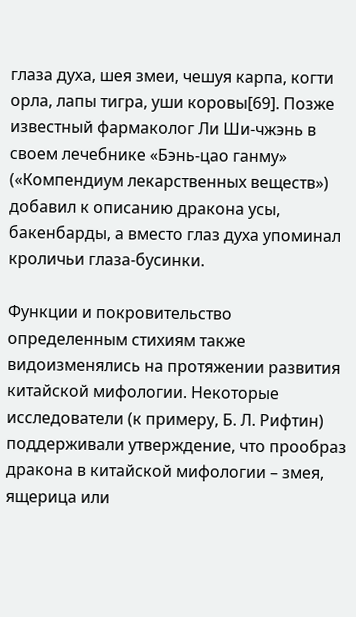глаза духа, шея змеи, чешуя карпа, когти орла, лапы тигра, уши коровы[69]. Позже известный фармаколог Ли Ши-чжэнь в своем лечебнике «Бэнь-цао ганму» («Компендиум лекарственных веществ») добавил к описанию дракона усы, бакенбарды, а вместо глаз духа упоминал кроличьи глаза-бусинки.

Функции и покровительство определенным стихиям также видоизменялись на протяжении развития китайской мифологии. Некоторые исследователи (к примеру, Б. Л. Рифтин) поддерживали утверждение, что прообраз дракона в китайской мифологии – змея, ящерица или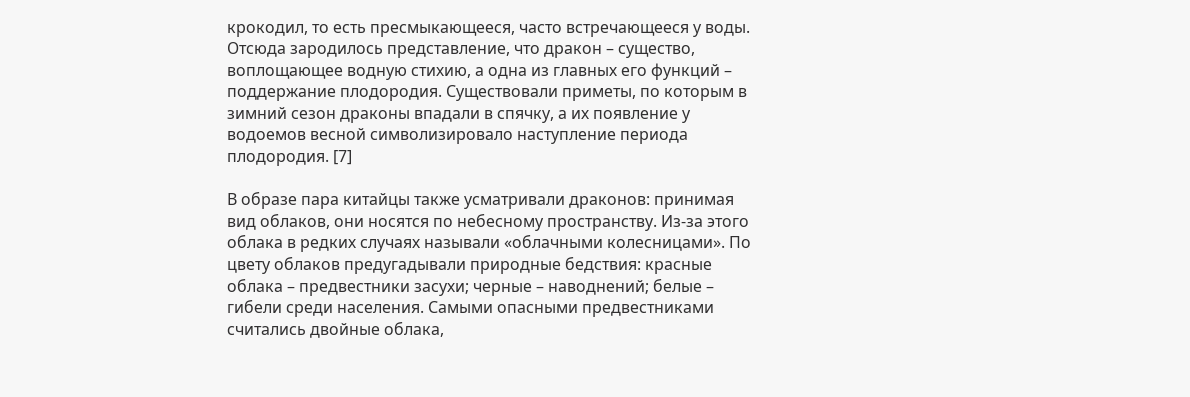крокодил, то есть пресмыкающееся, часто встречающееся у воды. Отсюда зародилось представление, что дракон – существо, воплощающее водную стихию, а одна из главных его функций – поддержание плодородия. Существовали приметы, по которым в зимний сезон драконы впадали в спячку, а их появление у водоемов весной символизировало наступление периода плодородия. [7]

В образе пара китайцы также усматривали драконов: принимая вид облаков, они носятся по небесному пространству. Из-за этого облака в редких случаях называли «облачными колесницами». По цвету облаков предугадывали природные бедствия: красные облака – предвестники засухи; черные – наводнений; белые – гибели среди населения. Самыми опасными предвестниками считались двойные облака,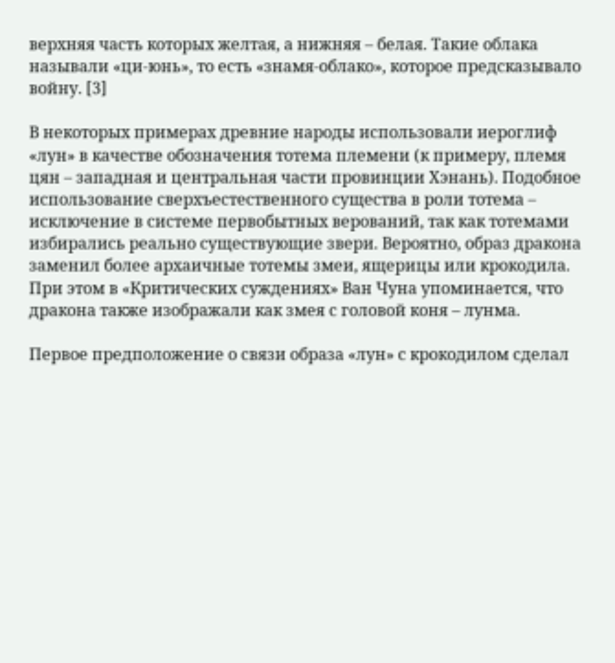верхняя часть которых желтая, а нижняя – белая. Такие облака называли «ци-юнь», то есть «знамя-облако», которое предсказывало войну. [3]

В некоторых примерах древние народы использовали иероглиф «лун» в качестве обозначения тотема племени (к примеру, племя цян – западная и центральная части провинции Хэнань). Подобное использование сверхъестественного существа в роли тотема – исключение в системе первобытных верований, так как тотемами избирались реально существующие звери. Вероятно, образ дракона заменил более архаичные тотемы змеи, ящерицы или крокодила. При этом в «Критических суждениях» Ван Чуна упоминается, что дракона также изображали как змея с головой коня – лунма.

Первое предположение о связи образа «лун» с крокодилом сделал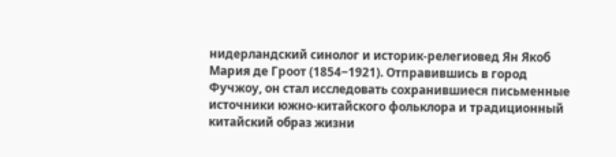нидерландский синолог и историк-релегиовед Ян Якоб Мария де Гроот (1854‒1921). Отправившись в город Фучжоу, он стал исследовать сохранившиеся письменные источники южно-китайского фольклора и традиционный китайский образ жизни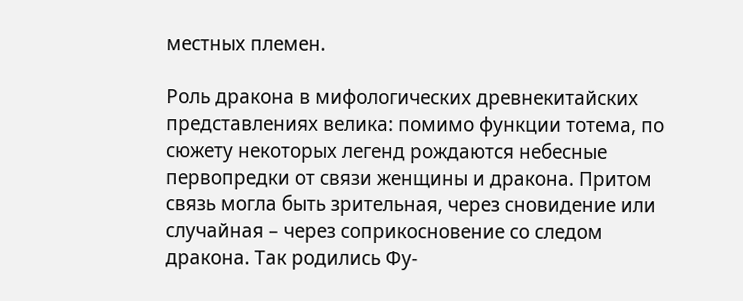местных племен.

Роль дракона в мифологических древнекитайских представлениях велика: помимо функции тотема, по сюжету некоторых легенд рождаются небесные первопредки от связи женщины и дракона. Притом связь могла быть зрительная, через сновидение или случайная – через соприкосновение со следом дракона. Так родились Фу-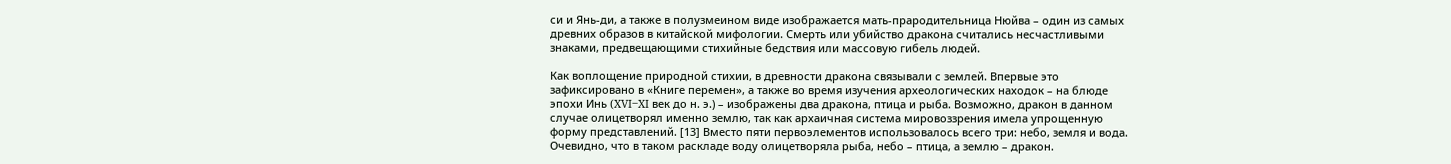си и Янь-ди, а также в полузмеином виде изображается мать-прародительница Нюйва – один из самых древних образов в китайской мифологии. Смерть или убийство дракона считались несчастливыми знаками, предвещающими стихийные бедствия или массовую гибель людей.

Как воплощение природной стихии, в древности дракона связывали с землей. Впервые это зафиксировано в «Книге перемен», а также во время изучения археологических находок – на блюде эпохи Инь (XVI‒XI век до н. э.) – изображены два дракона, птица и рыба. Возможно, дракон в данном случае олицетворял именно землю, так как архаичная система мировоззрения имела упрощенную форму представлений. [13] Вместо пяти первоэлементов использовалось всего три: небо, земля и вода. Очевидно, что в таком раскладе воду олицетворяла рыба, небо – птица, а землю – дракон.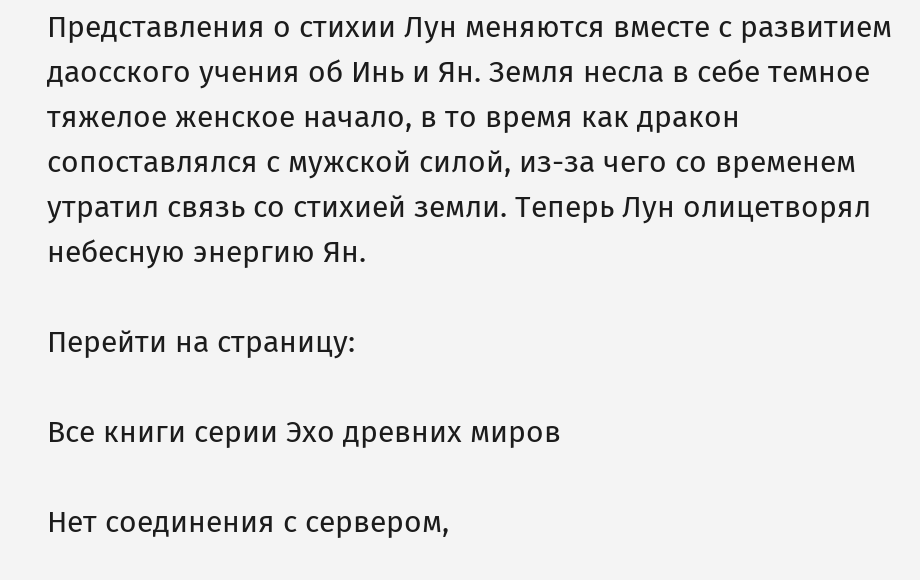Представления о стихии Лун меняются вместе с развитием даосского учения об Инь и Ян. Земля несла в себе темное тяжелое женское начало, в то время как дракон сопоставлялся с мужской силой, из-за чего со временем утратил связь со стихией земли. Теперь Лун олицетворял небесную энергию Ян.

Перейти на страницу:

Все книги серии Эхо древних миров

Нет соединения с сервером,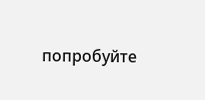попробуйте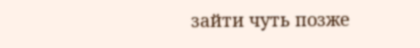зайти чуть позже